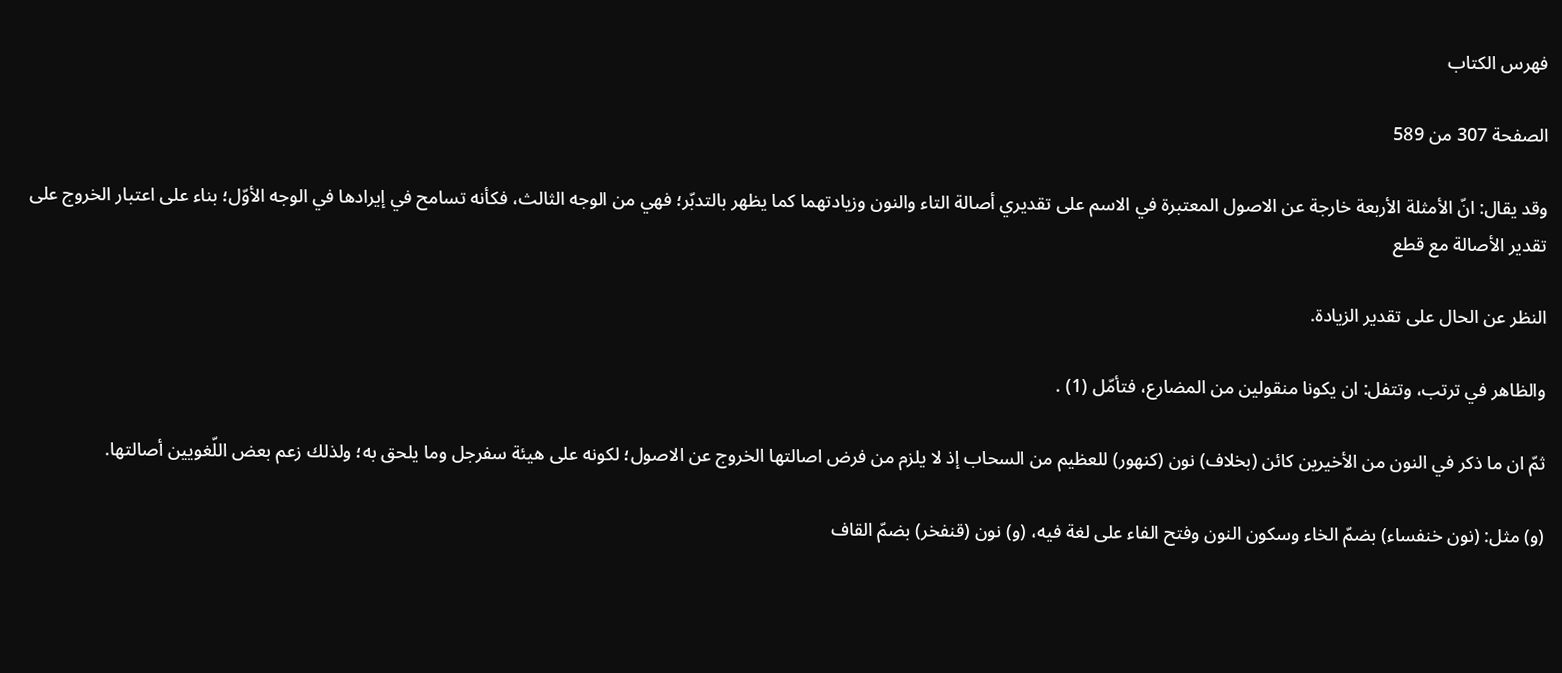فهرس الكتاب

الصفحة 307 من 589

وقد يقال: انّ الأمثلة الأربعة خارجة عن الاصول المعتبرة في الاسم على تقديري أصالة التاء والنون وزيادتهما كما يظهر بالتدبّر؛ فهي من الوجه الثالث، فكأنه تسامح في إيرادها في الوجه الأوّل؛ بناء على اعتبار الخروج على تقدير الأصالة مع قطع

النظر عن الحال على تقدير الزيادة.

والظاهر في ترتب، وتتفل: ان يكونا منقولين من المضارع، فتأمّل (1) .

ثمّ ان ما ذكر في النون من الأخيرين كائن (بخلاف) نون (كنهور) للعظيم من السحاب إذ لا يلزم من فرض اصالتها الخروج عن الاصول؛ لكونه على هيئة سفرجل وما يلحق به؛ ولذلك زعم بعض اللّغويين أصالتها.

(و) مثل: (نون خنفساء) بضمّ الخاء وسكون النون وفتح الفاء على لغة فيه، (و) نون (قنفخر) بضمّ القاف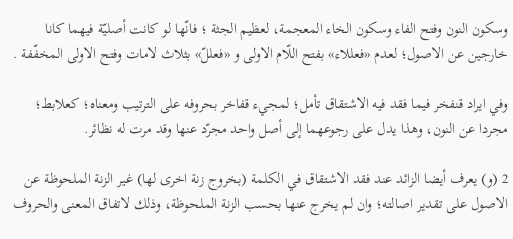وسكون النون وفتح الفاء وسكون الخاء المعجمة، لعظيم الجثة ؛ فانّها لو كانت أصليّة فيهما كانا خارجين عن الاصول؛ لعدم «فعللاء» بفتح اللّام الاولى و «فعللّ» بثلاث لامات وفتح الاولى المخفّفة .

وفي ايراد قنفخر فيما فقد فيه الاشتقاق تأمل؛ لمجيء قفاخر بحروفه على الترتيب ومعناه؛ كعلابط؛ مجردا عن النون، وهذا يدل على رجوعهما إلى أصل واحد مجرّد عنها وقد مرت له نظائر.

2 (و) يعرف أيضا الزائد عند فقد الاشتقاق في الكلمة (بخروج زنة اخرى لها) غير الزنة الملحوظة عن الاصول على تقدير اصالته؛ وان لم يخرج عنها بحسب الزنة الملحوظة، وذلك لاتفاق المعنى والحروف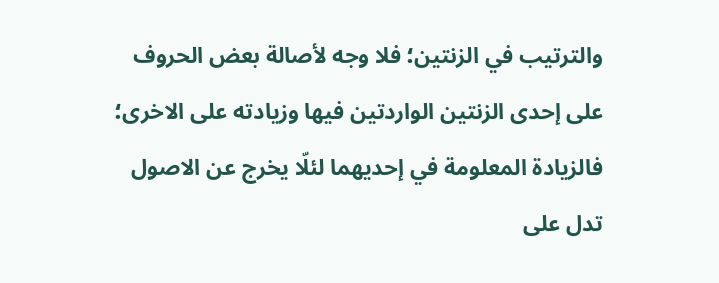والترتيب في الزنتين؛ فلا وجه لأصالة بعض الحروف على إحدى الزنتين الواردتين فيها وزيادته على الاخرى؛ فالزيادة المعلومة في إحديهما لئلّا يخرج عن الاصول تدل على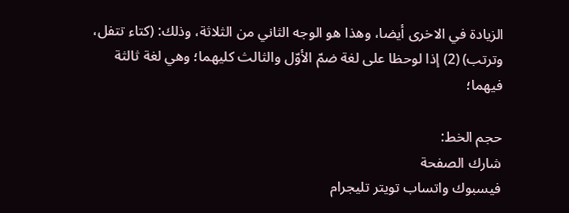الزيادة في الاخرى أيضا، وهذا هو الوجه الثاني من الثلاثة، وذلك: (كتاء تتفل، وترتب) (2) إذا لوحظا على لغة ضمّ الأوّل والثالث كليهما؛ وهي لغة ثالثة فيهما؛

حجم الخط:
شارك الصفحة
فيسبوك واتساب تويتر تليجرام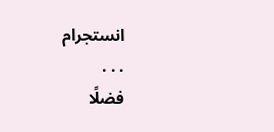انستجرام
. . .
فضلًا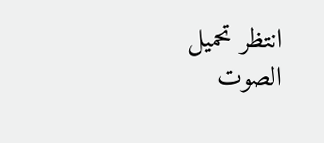انتظر تحميل الصوت